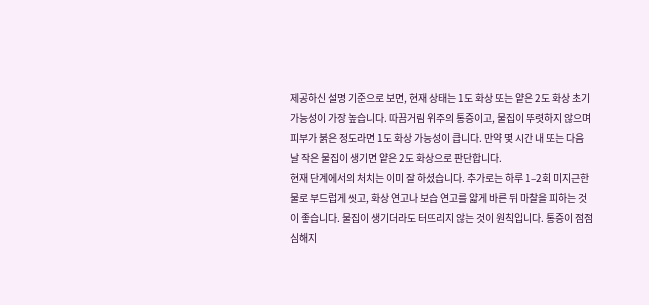제공하신 설명 기준으로 보면, 현재 상태는 1도 화상 또는 얕은 2도 화상 초기 가능성이 가장 높습니다. 따끔거림 위주의 통증이고, 물집이 뚜렷하지 않으며 피부가 붉은 정도라면 1도 화상 가능성이 큽니다. 만약 몇 시간 내 또는 다음 날 작은 물집이 생기면 얕은 2도 화상으로 판단합니다.
현재 단계에서의 처치는 이미 잘 하셨습니다. 추가로는 하루 1–2회 미지근한 물로 부드럽게 씻고, 화상 연고나 보습 연고를 얇게 바른 뒤 마찰을 피하는 것이 좋습니다. 물집이 생기더라도 터뜨리지 않는 것이 원칙입니다. 통증이 점점 심해지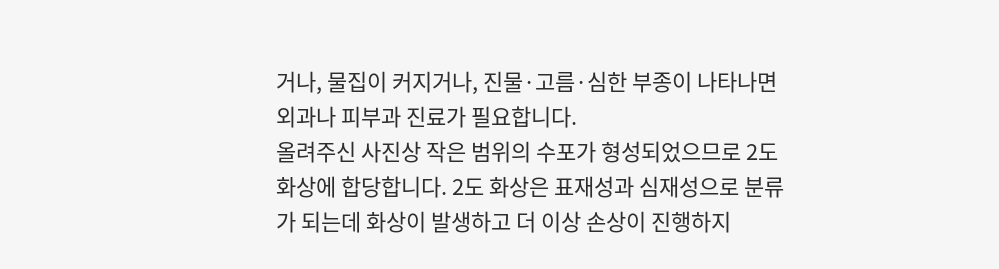거나, 물집이 커지거나, 진물·고름·심한 부종이 나타나면 외과나 피부과 진료가 필요합니다.
올려주신 사진상 작은 범위의 수포가 형성되었으므로 2도 화상에 합당합니다. 2도 화상은 표재성과 심재성으로 분류가 되는데 화상이 발생하고 더 이상 손상이 진행하지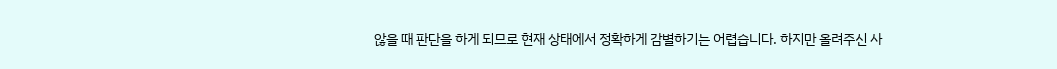않을 때 판단을 하게 되므로 현재 상태에서 정확하게 감별하기는 어렵습니다. 하지만 올려주신 사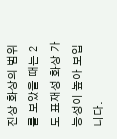진상 화상의 범위를 보았을 때는 2도 표재성 화상 가능성이 높아 보입니다.